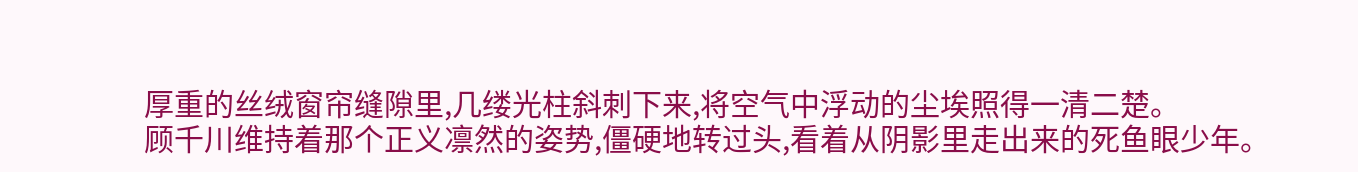厚重的丝绒窗帘缝隙里,几缕光柱斜刺下来,将空气中浮动的尘埃照得一清二楚。
顾千川维持着那个正义凛然的姿势,僵硬地转过头,看着从阴影里走出来的死鱼眼少年。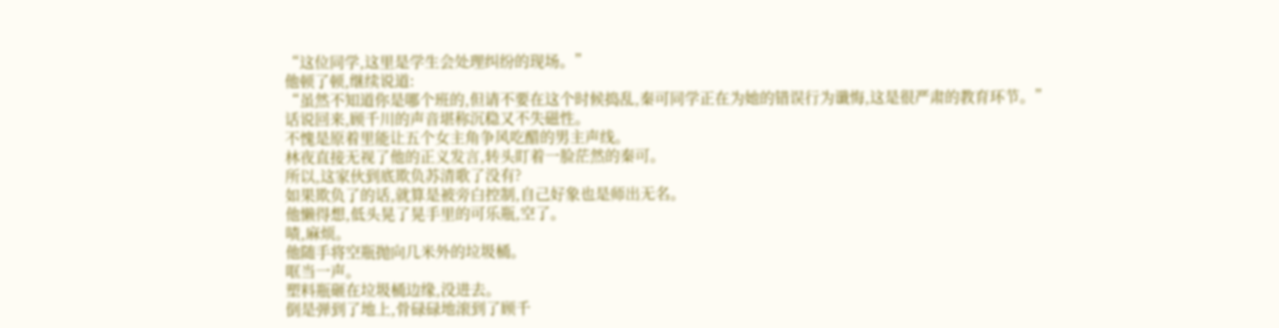“这位同学,这里是学生会处理纠纷的现场。”
他顿了顿,继续说道:
“虽然不知道你是哪个班的,但请不要在这个时候捣乱,秦可同学正在为她的错误行为谶悔,这是很严肃的教育环节。”
话说回来,顾千川的声音堪称沉稳又不失磁性。
不愧是原着里能让五个女主角争风吃醋的男主声线。
林夜直接无视了他的正义发言,转头盯着一脸茫然的秦可。
所以,这家伙到底欺负苏清歌了没有?
如果欺负了的话,就算是被旁白控制,自己好象也是师出无名。
他懒得想,低头晃了晃手里的可乐瓶,空了。
啧,麻烦。
他随手将空瓶抛向几米外的垃圾桶。
哐当一声。
塑料瓶砸在垃圾桶边缘,没进去。
倒是弹到了地上,骨碌碌地滚到了顾千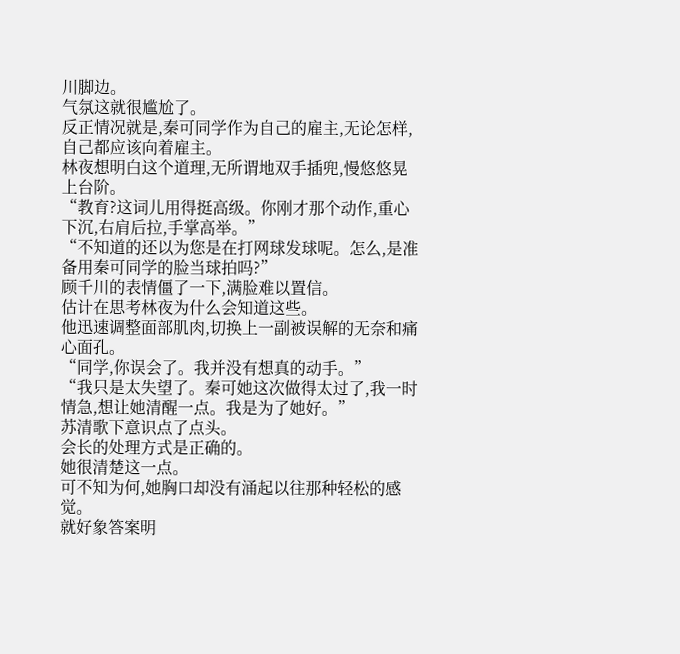川脚边。
气氛这就很尴尬了。
反正情况就是,秦可同学作为自己的雇主,无论怎样,自己都应该向着雇主。
林夜想明白这个道理,无所谓地双手插兜,慢悠悠晃上台阶。
“教育?这词儿用得挺高级。你刚才那个动作,重心下沉,右肩后拉,手掌高举。”
“不知道的还以为您是在打网球发球呢。怎么,是准备用秦可同学的脸当球拍吗?”
顾千川的表情僵了一下,满脸难以置信。
估计在思考林夜为什么会知道这些。
他迅速调整面部肌肉,切换上一副被误解的无奈和痛心面孔。
“同学,你误会了。我并没有想真的动手。”
“我只是太失望了。秦可她这次做得太过了,我一时情急,想让她清醒一点。我是为了她好。”
苏清歌下意识点了点头。
会长的处理方式是正确的。
她很清楚这一点。
可不知为何,她胸口却没有涌起以往那种轻松的感觉。
就好象答案明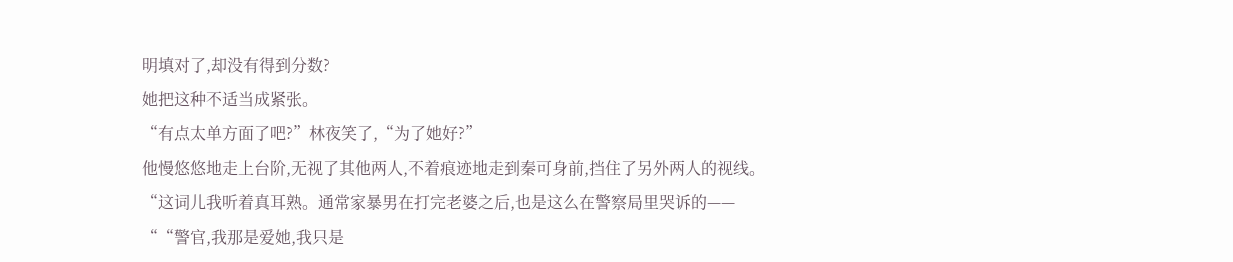明填对了,却没有得到分数?
她把这种不适当成紧张。
“有点太单方面了吧?”林夜笑了,“为了她好?”
他慢悠悠地走上台阶,无视了其他两人,不着痕迹地走到秦可身前,挡住了另外两人的视线。
“这词儿我听着真耳熟。通常家暴男在打完老婆之后,也是这么在警察局里哭诉的——
““警官,我那是爱她,我只是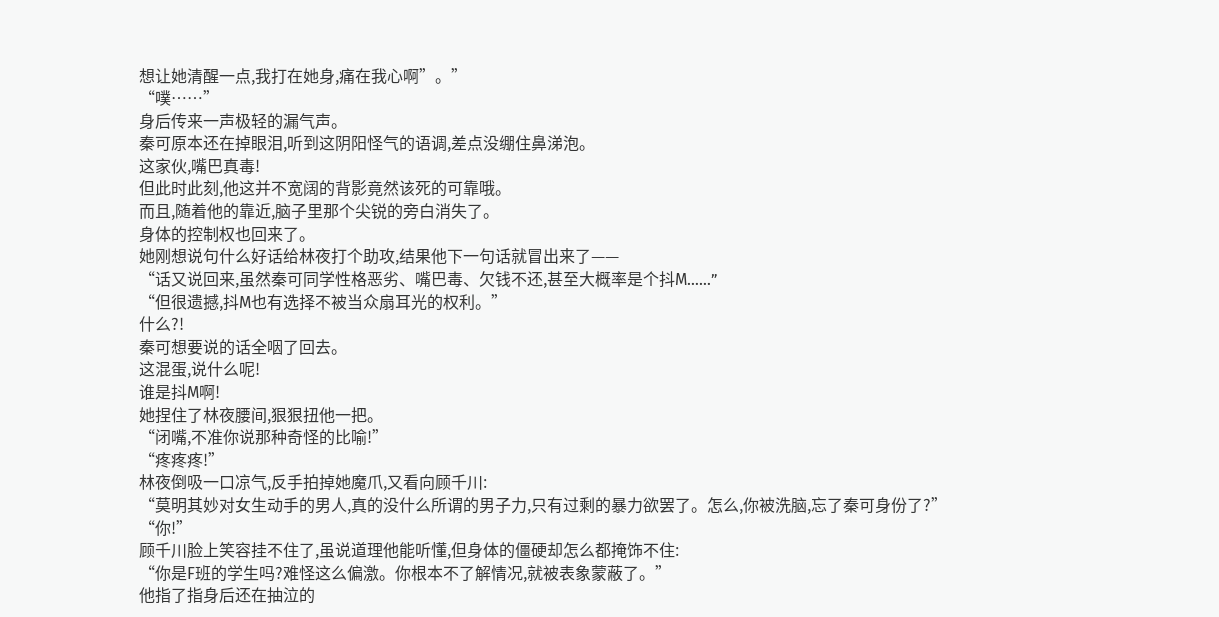想让她清醒一点,我打在她身,痛在我心啊”。”
“噗……”
身后传来一声极轻的漏气声。
秦可原本还在掉眼泪,听到这阴阳怪气的语调,差点没绷住鼻涕泡。
这家伙,嘴巴真毒!
但此时此刻,他这并不宽阔的背影竟然该死的可靠哦。
而且,随着他的靠近,脑子里那个尖锐的旁白消失了。
身体的控制权也回来了。
她刚想说句什么好话给林夜打个助攻,结果他下一句话就冒出来了——
“话又说回来,虽然秦可同学性格恶劣、嘴巴毒、欠钱不还,甚至大概率是个抖M……”
“但很遗撼,抖M也有选择不被当众扇耳光的权利。”
什么?!
秦可想要说的话全咽了回去。
这混蛋,说什么呢!
谁是抖M啊!
她捏住了林夜腰间,狠狠扭他一把。
“闭嘴,不准你说那种奇怪的比喻!”
“疼疼疼!”
林夜倒吸一口凉气,反手拍掉她魔爪,又看向顾千川:
“莫明其妙对女生动手的男人,真的没什么所谓的男子力,只有过剩的暴力欲罢了。怎么,你被洗脑,忘了秦可身份了?”
“你!”
顾千川脸上笑容挂不住了,虽说道理他能听懂,但身体的僵硬却怎么都掩饰不住:
“你是F班的学生吗?难怪这么偏激。你根本不了解情况,就被表象蒙蔽了。”
他指了指身后还在抽泣的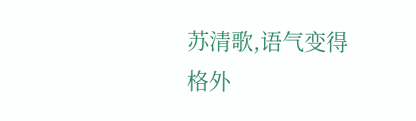苏清歌,语气变得格外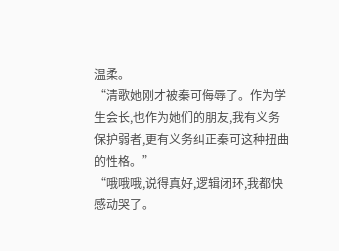温柔。
“清歌她刚才被秦可侮辱了。作为学生会长,也作为她们的朋友,我有义务保护弱者,更有义务纠正秦可这种扭曲的性格。”
“哦哦哦,说得真好,逻辑闭环,我都快感动哭了。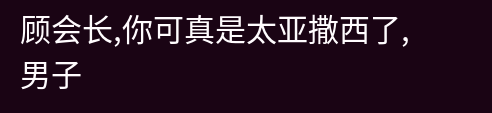顾会长,你可真是太亚撒西了,男子